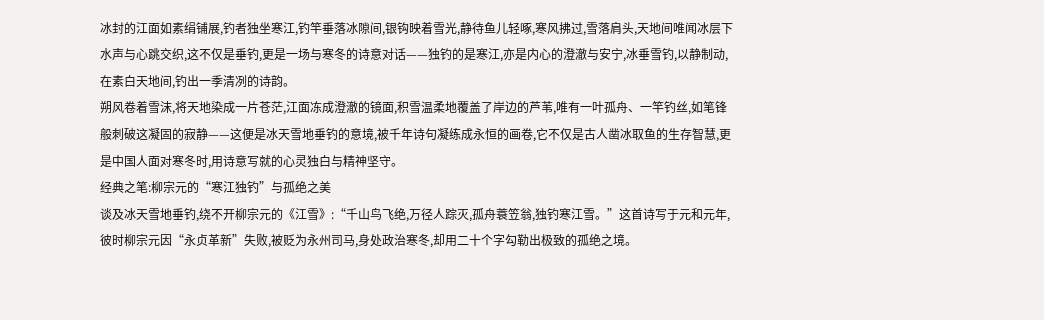冰封的江面如素绢铺展,钓者独坐寒江,钓竿垂落冰隙间,银钩映着雪光,静待鱼儿轻啄,寒风拂过,雪落肩头,天地间唯闻冰层下水声与心跳交织,这不仅是垂钓,更是一场与寒冬的诗意对话——独钓的是寒江,亦是内心的澄澈与安宁,冰垂雪钓,以静制动,在素白天地间,钓出一季清冽的诗韵。
朔风卷着雪沫,将天地染成一片苍茫,江面冻成澄澈的镜面,积雪温柔地覆盖了岸边的芦苇,唯有一叶孤舟、一竿钓丝,如笔锋般刺破这凝固的寂静——这便是冰天雪地垂钓的意境,被千年诗句凝练成永恒的画卷,它不仅是古人凿冰取鱼的生存智慧,更是中国人面对寒冬时,用诗意写就的心灵独白与精神坚守。
经典之笔:柳宗元的“寒江独钓”与孤绝之美
谈及冰天雪地垂钓,绕不开柳宗元的《江雪》:“千山鸟飞绝,万径人踪灭,孤舟蓑笠翁,独钓寒江雪。”这首诗写于元和元年,彼时柳宗元因“永贞革新”失败,被贬为永州司马,身处政治寒冬,却用二十个字勾勒出极致的孤绝之境。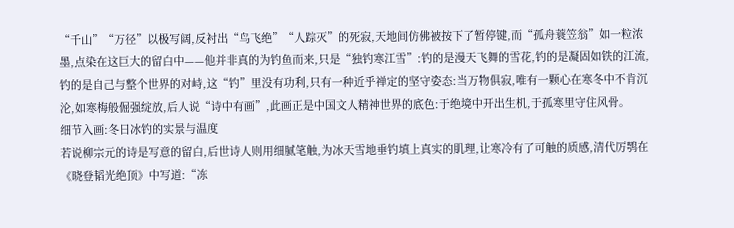“千山”“万径”以极写阔,反衬出“鸟飞绝”“人踪灭”的死寂,天地间仿佛被按下了暂停键,而“孤舟蓑笠翁”如一粒浓墨,点染在这巨大的留白中——他并非真的为钓鱼而来,只是“独钓寒江雪”:钓的是漫天飞舞的雪花,钓的是凝固如铁的江流,钓的是自己与整个世界的对峙,这“钓”里没有功利,只有一种近乎禅定的坚守姿态:当万物俱寂,唯有一颗心在寒冬中不肯沉沦,如寒梅般倔强绽放,后人说“诗中有画”,此画正是中国文人精神世界的底色:于绝境中开出生机,于孤寒里守住风骨。
细节入画:冬日冰钓的实景与温度
若说柳宗元的诗是写意的留白,后世诗人则用细腻笔触,为冰天雪地垂钓填上真实的肌理,让寒冷有了可触的质感,清代厉鹗在《晓登韬光绝顶》中写道:“冻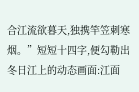合江流欲暮天,独携竿笠刺寒烟。”短短十四字,便勾勒出冬日江上的动态画面:江面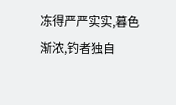冻得严严实实,暮色渐浓,钓者独自